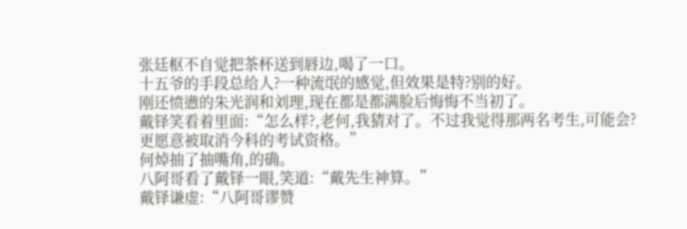张廷枢不自觉把茶杯送到唇边,喝了一口。
十五爷的手段总给人?一种流氓的感觉,但效果是特?别的好。
刚还愤懑的朱光润和刘理,现在都是都满脸后悔悔不当初了。
戴铎笑看着里面:“怎么样?,老何,我猜对了。不过我觉得那两名考生,可能会?更愿意被取消今科的考试资格。”
何焯抽了抽嘴角,的确。
八阿哥看了戴铎一眼,笑道:“戴先生神算。”
戴铎谦虚:“八阿哥谬赞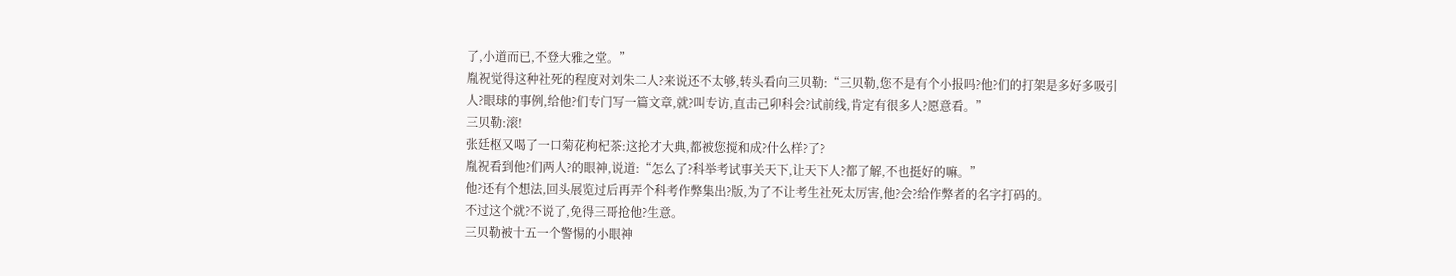了,小道而已,不登大雅之堂。”
胤祝觉得这种社死的程度对刘朱二人?来说还不太够,转头看向三贝勒:“三贝勒,您不是有个小报吗?他?们的打架是多好多吸引人?眼球的事例,给他?们专门写一篇文章,就?叫专访,直击己卯科会?试前线,肯定有很多人?愿意看。”
三贝勒:滚!
张廷枢又喝了一口菊花枸杞茶:这抡才大典,都被您搅和成?什么样?了?
胤祝看到他?们两人?的眼神,说道:“怎么了?科举考试事关天下,让天下人?都了解,不也挺好的嘛。”
他?还有个想法,回头展览过后再弄个科考作弊集出?版,为了不让考生社死太厉害,他?会?给作弊者的名字打码的。
不过这个就?不说了,免得三哥抢他?生意。
三贝勒被十五一个警惕的小眼神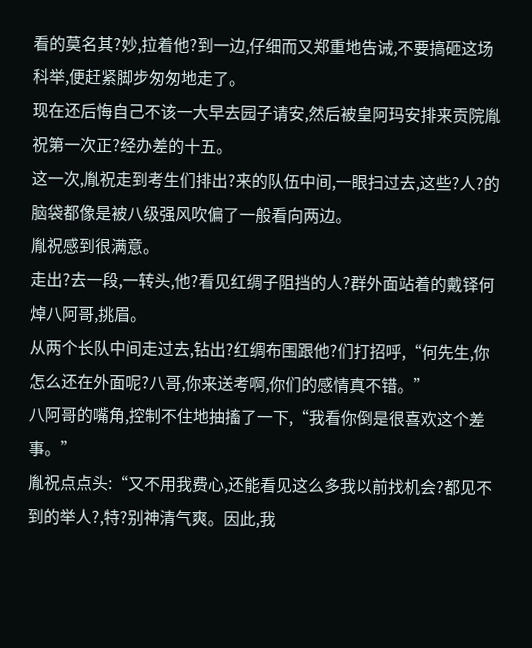看的莫名其?妙,拉着他?到一边,仔细而又郑重地告诫,不要搞砸这场科举,便赶紧脚步匆匆地走了。
现在还后悔自己不该一大早去园子请安,然后被皇阿玛安排来贡院胤祝第一次正?经办差的十五。
这一次,胤祝走到考生们排出?来的队伍中间,一眼扫过去,这些?人?的脑袋都像是被八级强风吹偏了一般看向两边。
胤祝感到很满意。
走出?去一段,一转头,他?看见红绸子阻挡的人?群外面站着的戴铎何焯八阿哥,挑眉。
从两个长队中间走过去,钻出?红绸布围跟他?们打招呼,“何先生,你怎么还在外面呢?八哥,你来送考啊,你们的感情真不错。”
八阿哥的嘴角,控制不住地抽搐了一下,“我看你倒是很喜欢这个差事。”
胤祝点点头:“又不用我费心,还能看见这么多我以前找机会?都见不到的举人?,特?别神清气爽。因此,我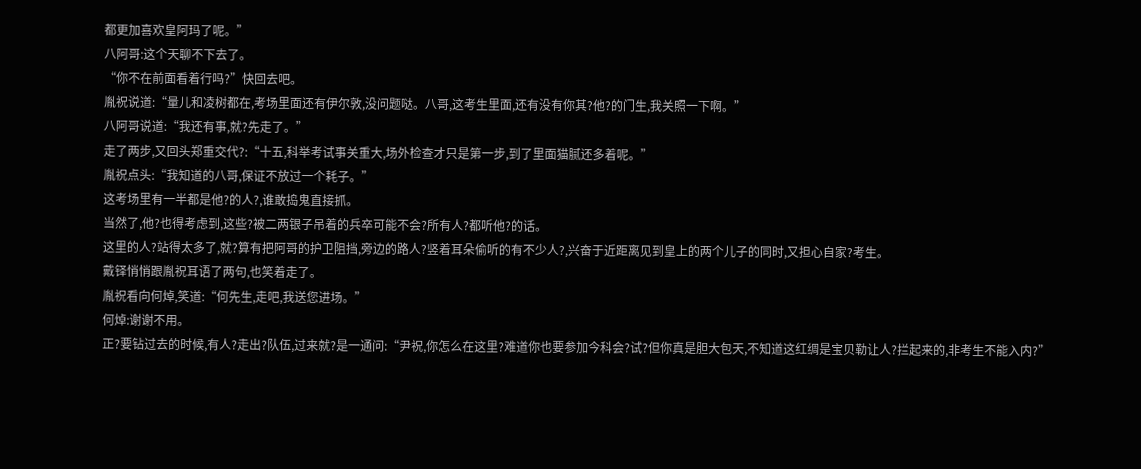都更加喜欢皇阿玛了呢。”
八阿哥:这个天聊不下去了。
“你不在前面看着行吗?”快回去吧。
胤祝说道:“量儿和凌树都在,考场里面还有伊尔敦,没问题哒。八哥,这考生里面,还有没有你其?他?的门生,我关照一下啊。”
八阿哥说道:“我还有事,就?先走了。”
走了两步,又回头郑重交代?:“十五,科举考试事关重大,场外检查才只是第一步,到了里面猫腻还多着呢。”
胤祝点头:“我知道的八哥,保证不放过一个耗子。”
这考场里有一半都是他?的人?,谁敢捣鬼直接抓。
当然了,他?也得考虑到,这些?被二两银子吊着的兵卒可能不会?所有人?都听他?的话。
这里的人?站得太多了,就?算有把阿哥的护卫阻挡,旁边的路人?竖着耳朵偷听的有不少人?,兴奋于近距离见到皇上的两个儿子的同时,又担心自家?考生。
戴铎悄悄跟胤祝耳语了两句,也笑着走了。
胤祝看向何焯,笑道:“何先生,走吧,我送您进场。”
何焯:谢谢不用。
正?要钻过去的时候,有人?走出?队伍,过来就?是一通问:“尹祝,你怎么在这里?难道你也要参加今科会?试?但你真是胆大包天,不知道这红绸是宝贝勒让人?拦起来的,非考生不能入内?”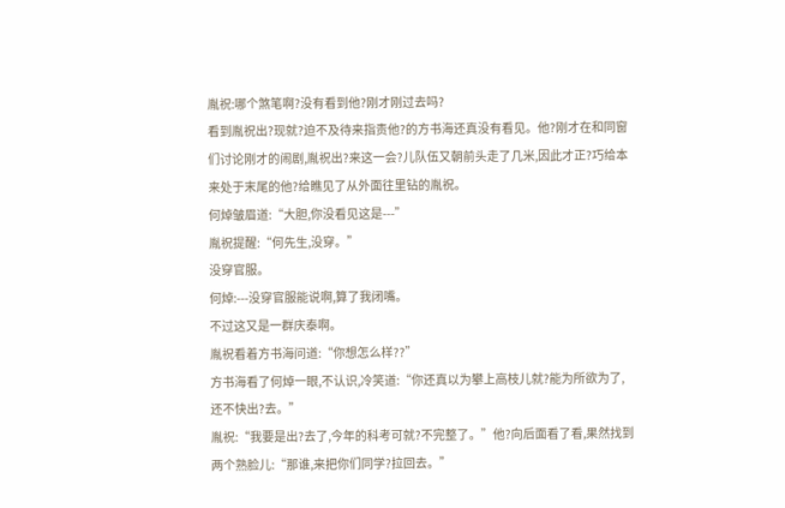胤祝:哪个煞笔啊?没有看到他?刚才刚过去吗?
看到胤祝出?现就?迫不及待来指责他?的方书海还真没有看见。他?刚才在和同窗们讨论刚才的闹剧,胤祝出?来这一会?儿队伍又朝前头走了几米,因此才正?巧给本来处于末尾的他?给瞧见了从外面往里钻的胤祝。
何焯皱眉道:“大胆,你没看见这是---”
胤祝提醒:“何先生,没穿。”
没穿官服。
何焯:---没穿官服能说啊,算了我闭嘴。
不过这又是一群庆泰啊。
胤祝看着方书海问道:“你想怎么样??”
方书海看了何焯一眼,不认识,冷笑道:“你还真以为攀上高枝儿就?能为所欲为了,还不快出?去。”
胤祝:“我要是出?去了,今年的科考可就?不完整了。”他?向后面看了看,果然找到两个熟脸儿:“那谁,来把你们同学?拉回去。”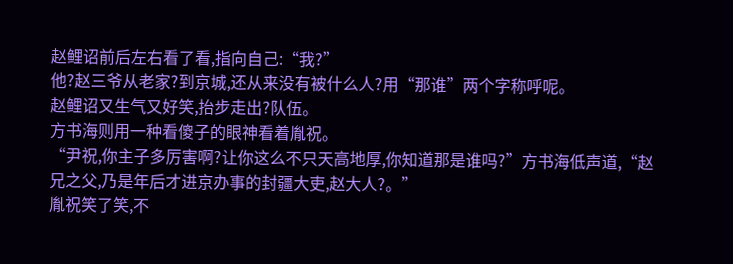赵鲤诏前后左右看了看,指向自己:“我?”
他?赵三爷从老家?到京城,还从来没有被什么人?用“那谁”两个字称呼呢。
赵鲤诏又生气又好笑,抬步走出?队伍。
方书海则用一种看傻子的眼神看着胤祝。
“尹祝,你主子多厉害啊?让你这么不只天高地厚,你知道那是谁吗?”方书海低声道,“赵兄之父,乃是年后才进京办事的封疆大吏,赵大人?。”
胤祝笑了笑,不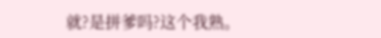就?是拼爹吗?这个我熟。